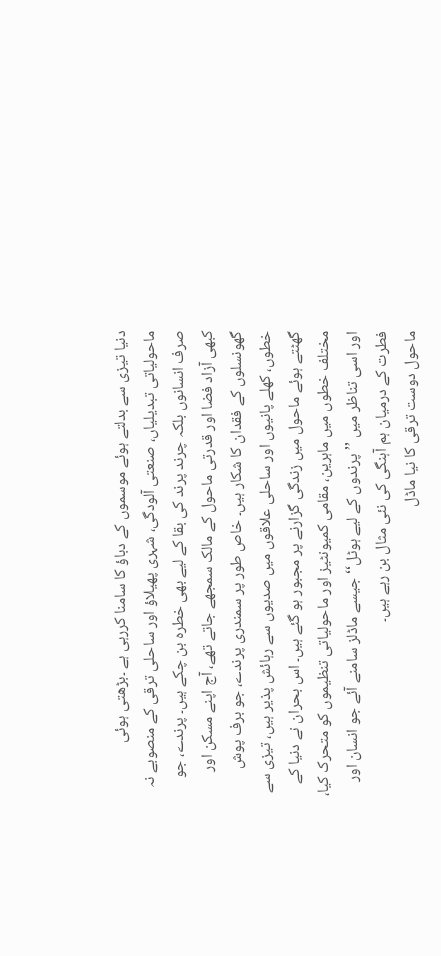دنیا تیزی سے بدلتے ہوئے موسموں کے دباؤ کا سامنا کررہی ہے ۔بڑھتی ہوئی ماحولیاتی تبدیلیاں، صنعتی آلودگی، شہری پھیلاؤ اور ساحلی ترقی کے منصوبے نہ صرف انسانوں بلکہ چرند پرند کی بقا کے لیے بھی خطرہ بن چکے ہیں۔ پرندے، جو کبھی آزاد فضا اور قدرتی ماحول کے مالک سمجھے جاتے تھے، آج اپنے مسکن اور گھونسلوں کے فقدان کا شکار ہیں۔ خاص طور پر سمندری پرندے، جو برف پوش خطوں، کھلے پانیوں اور ساحلی علاقوں میں صدیوں سے رہائش پذیر ہیں، تیزی سے گھٹتے ہوئے ماحول میں زندگی گزارنے پر مجبور ہو گئے ہیں۔ اس بحران نے دنیا کے مختلف خطوں میں ماہرین، مقامی کمیونٹیز اور ماحولیاتی تنظیموں کو متحرک کیا، اور اسی تناظر میں ’’پرندوں کے لیے ہوٹل‘‘ جیسے ماڈلز سامنے آئے جو انسان اور فطرت کے درمیان ہم آہنگی کی نئی مثال بن رہے ہیں۔
ماحول دوست ترقی کا نیا ماڈل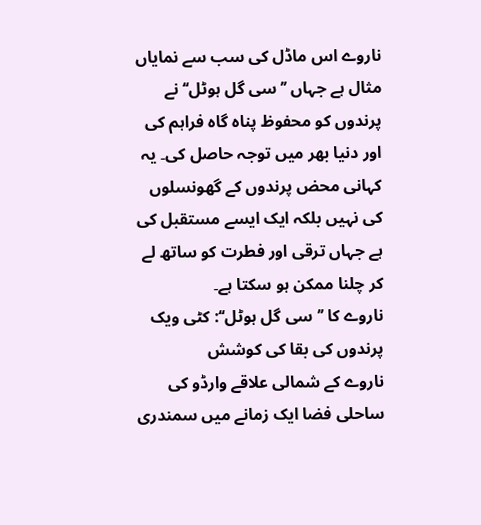ناروے اس ماڈل کی سب سے نمایاں مثال ہے جہاں ’’سی گل ہوٹل‘‘ نے پرندوں کو محفوظ پناہ گاہ فراہم کی اور دنیا بھر میں توجہ حاصل کی۔ یہ کہانی محض پرندوں کے گھونسلوں کی نہیں بلکہ ایک ایسے مستقبل کی ہے جہاں ترقی اور فطرت کو ساتھ لے کر چلنا ممکن ہو سکتا ہے۔
ناروے کا ’’سی گل ہوٹل‘‘: کٹی ویک پرندوں کی بقا کی کوشش
ناروے کے شمالی علاقے وارڈو کی ساحلی فضا ایک زمانے میں سمندری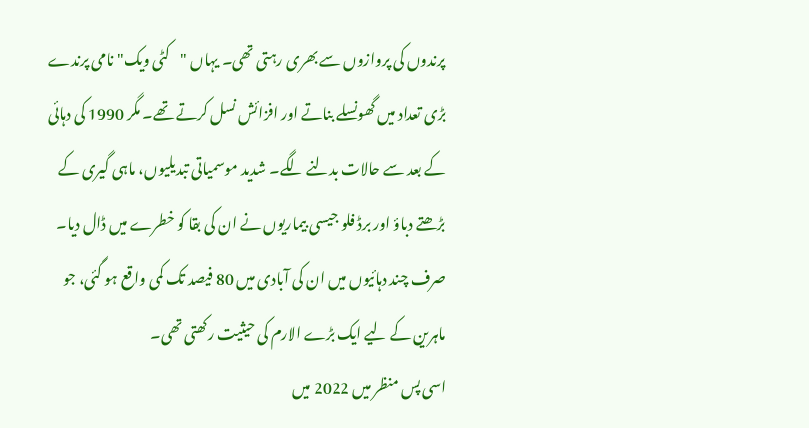پرندوں کی پروازوں سے بھری رہتی تھی۔ یہاں "کٹی ویک" نامی پرندے بڑی تعداد میں گھونسلے بناتے اور افزائش نسل کرتے تھے۔ مگر 1990 کی دہائی کے بعد سے حالات بدلنے لگے۔ شدید موسمیاتی تبدیلیوں، ماہی گیری کے بڑھتے دباؤ اور برڈ فلو جیسی بیماریوں نے ان کی بقا کو خطرے میں ڈال دیا۔ صرف چند دہائیوں میں ان کی آبادی میں 80 فیصد تک کمی واقع ہو گئی، جو ماہرین کے لیے ایک بڑے الارم کی حیثیت رکھتی تھی۔
اسی پس منظر میں 2022 میں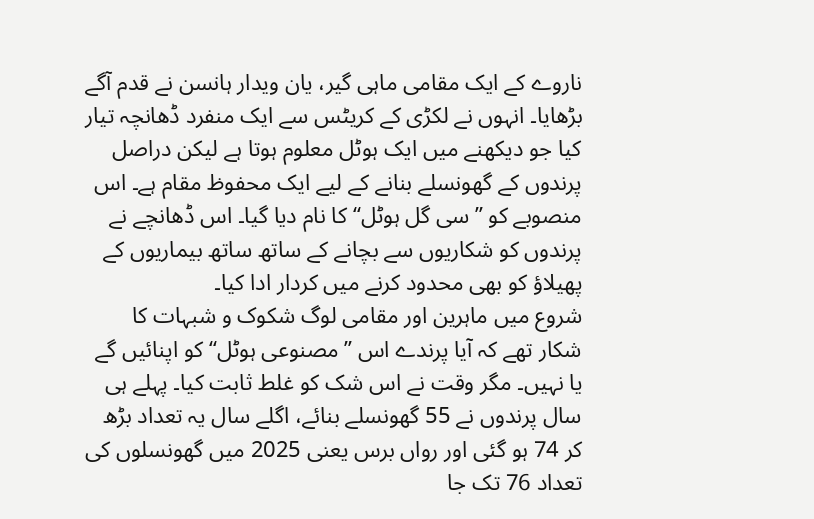ناروے کے ایک مقامی ماہی گیر، یان ویدار ہانسن نے قدم آگے بڑھایا۔ انہوں نے لکڑی کے کریٹس سے ایک منفرد ڈھانچہ تیار کیا جو دیکھنے میں ایک ہوٹل معلوم ہوتا ہے لیکن دراصل پرندوں کے گھونسلے بنانے کے لیے ایک محفوظ مقام ہے۔ اس منصوبے کو ’’سی گل ہوٹل‘‘ کا نام دیا گیا۔ اس ڈھانچے نے پرندوں کو شکاریوں سے بچانے کے ساتھ ساتھ بیماریوں کے پھیلاؤ کو بھی محدود کرنے میں کردار ادا کیا۔
شروع میں ماہرین اور مقامی لوگ شکوک و شبہات کا شکار تھے کہ آیا پرندے اس ’’مصنوعی ہوٹل‘‘ کو اپنائیں گے یا نہیں۔ مگر وقت نے اس شک کو غلط ثابت کیا۔ پہلے ہی سال پرندوں نے 55 گھونسلے بنائے، اگلے سال یہ تعداد بڑھ کر 74 ہو گئی اور رواں برس یعنی 2025 میں گھونسلوں کی تعداد 76 تک جا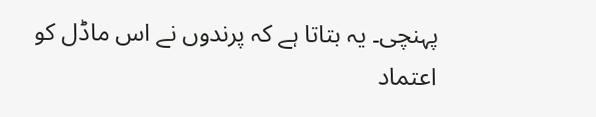پہنچی۔ یہ بتاتا ہے کہ پرندوں نے اس ماڈل کو اعتماد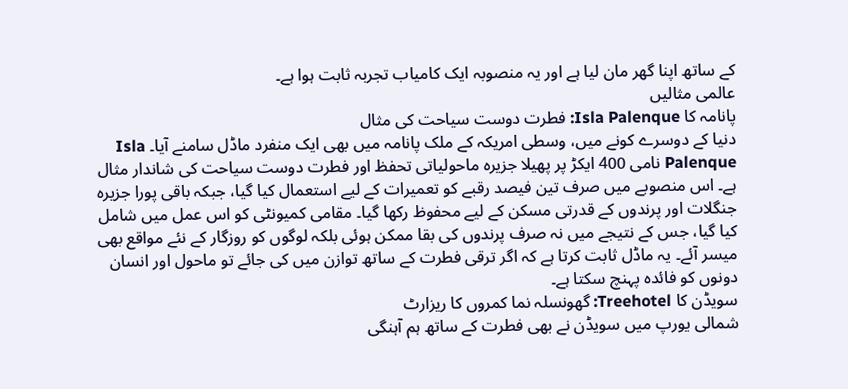کے ساتھ اپنا گھر مان لیا ہے اور یہ منصوبہ ایک کامیاب تجربہ ثابت ہوا ہے۔
عالمی مثالیں
پانامہ کا Isla Palenque: فطرت دوست سیاحت کی مثال
دنیا کے دوسرے کونے میں، وسطی امریکہ کے ملک پانامہ میں بھی ایک منفرد ماڈل سامنے آیا۔ Isla Palenque نامی 400 ایکڑ پر پھیلا جزیرہ ماحولیاتی تحفظ اور فطرت دوست سیاحت کی شاندار مثال ہے۔ اس منصوبے میں صرف تین فیصد رقبے کو تعمیرات کے لیے استعمال کیا گیا، جبکہ باقی پورا جزیرہ جنگلات اور پرندوں کے قدرتی مسکن کے لیے محفوظ رکھا گیا۔ مقامی کمیونٹی کو اس عمل میں شامل کیا گیا، جس کے نتیجے میں نہ صرف پرندوں کی بقا ممکن ہوئی بلکہ لوگوں کو روزگار کے نئے مواقع بھی میسر آئے۔ یہ ماڈل ثابت کرتا ہے کہ اگر ترقی فطرت کے ساتھ توازن میں کی جائے تو ماحول اور انسان دونوں کو فائدہ پہنچ سکتا ہے۔
سویڈن کا Treehotel: گھونسلہ نما کمروں کا ریزارٹ
شمالی یورپ میں سویڈن نے بھی فطرت کے ساتھ ہم آہنگی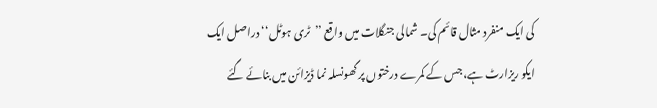کی ایک منفرد مثال قائم کی۔ شمالی جنگلات میں واقع ’’ٹری ہوٹل‘‘ دراصل ایک ایکو ریزارٹ ہے، جس کے کمرے درختوں پر گھونسلہ نما ڈیزائن میں بنائے گئے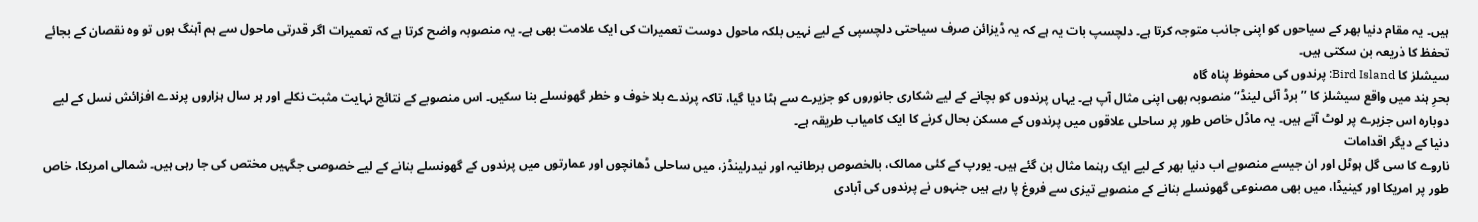ہیں۔ یہ مقام دنیا بھر کے سیاحوں کو اپنی جانب متوجہ کرتا ہے۔ دلچسپ بات یہ ہے کہ یہ ڈیزائن صرف سیاحتی دلچسپی کے لیے نہیں بلکہ ماحول دوست تعمیرات کی ایک علامت بھی ہے۔ یہ منصوبہ واضح کرتا ہے کہ تعمیرات اگر قدرتی ماحول سے ہم آہنگ ہوں تو وہ نقصان کے بجائے تحفظ کا ذریعہ بن سکتی ہیں۔
سیشلز کا Bird Island: پرندوں کی محفوظ پناہ گاہ
بحرِ ہند میں واقع سیشلز کا ’’برڈ آئی لینڈ‘‘ منصوبہ بھی اپنی مثال آپ ہے۔ یہاں پرندوں کو بچانے کے لیے شکاری جانوروں کو جزیرے سے ہٹا دیا گیا، تاکہ پرندے بلا خوف و خطر گھونسلے بنا سکیں۔ اس منصوبے کے نتائج نہایت مثبت نکلے اور ہر سال ہزاروں پرندے افزائش نسل کے لیے دوبارہ اس جزیرے پر لوٹ آتے ہیں۔ یہ ماڈل خاص طور پر ساحلی علاقوں میں پرندوں کے مسکن بحال کرنے کا ایک کامیاب طریقہ ہے۔
دنیا کے دیگر اقدامات
ناروے کا سی گل ہوٹل اور ان جیسے منصوبے اب دنیا بھر کے لیے ایک رہنما مثال بن گئے ہیں۔ یورپ کے کئی ممالک، بالخصوص برطانیہ اور نیدرلینڈز، میں ساحلی ڈھانچوں اور عمارتوں میں پرندوں کے گھونسلے بنانے کے لیے خصوصی جگہیں مختص کی جا رہی ہیں۔ شمالی امریکا، خاص طور پر امریکا اور کینیڈا، میں بھی مصنوعی گھونسلے بنانے کے منصوبے تیزی سے فروغ پا رہے ہیں جنہوں نے پرندوں کی آبادی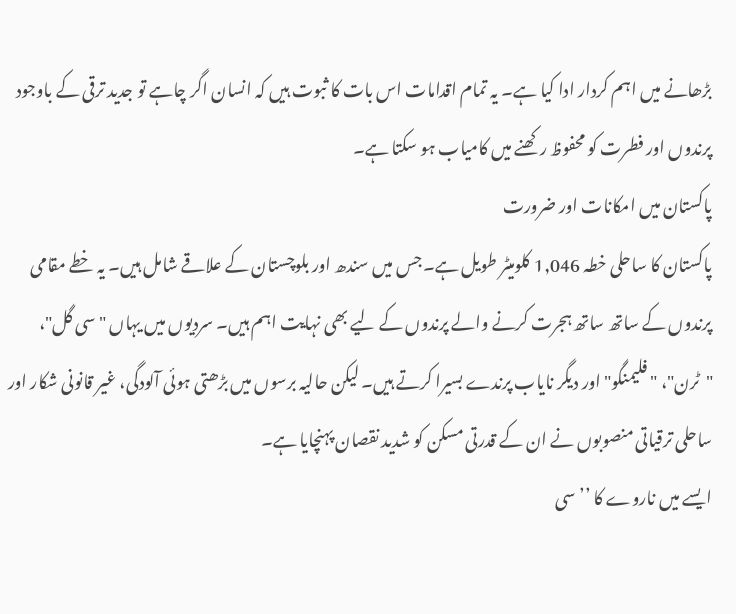بڑھانے میں اہم کردار ادا کیا ہے۔ یہ تمام اقدامات اس بات کا ثبوت ہیں کہ انسان اگر چاہے تو جدید ترقی کے باوجود پرندوں اور فطرت کو محفوظ رکھنے میں کامیاب ہو سکتا ہے۔
پاکستان میں امکانات اور ضرورت
پاکستان کا ساحلی خطہ 1,046 کلومیٹر طویل ہے۔جس میں سندھ اور بلوچستان کے علاقے شامل ہیں۔ یہ خطے مقامی پرندوں کے ساتھ ساتھ ہجرت کرنے والے پرندوں کے لیے بھی نہایت اہم ہیں۔ سردیوں میں یہاں "سی گل"، "ٹرن"، "فلیمنگو" اور دیگر نایاب پرندے بسیرا کرتے ہیں۔ لیکن حالیہ برسوں میں بڑھتی ہوئی آلودگی، غیر قانونی شکار اور ساحلی ترقیاتی منصوبوں نے ان کے قدرتی مسکن کو شدید نقصان پہنچایا ہے۔
ایسے میں ناروے کا ’’سی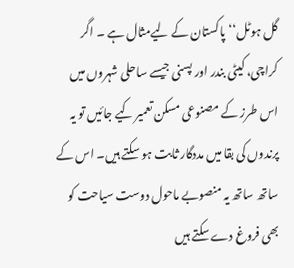گل ہوٹل‘‘ پاکستان کے لیےمثال ہے ۔ اگر کراچی، کیٹی بندر اور پسنی جیسے ساحلی شہروں میں اس طرز کے مصنوعی مسکن تعمیر کیے جائیں تو یہ پرندوں کی بقا میں مددگار ثابت ہو سکتے ہیں۔ اس کے ساتھ ساتھ یہ منصوبے ماحول دوست سیاحت کو بھی فروغ دے سکتے ہیں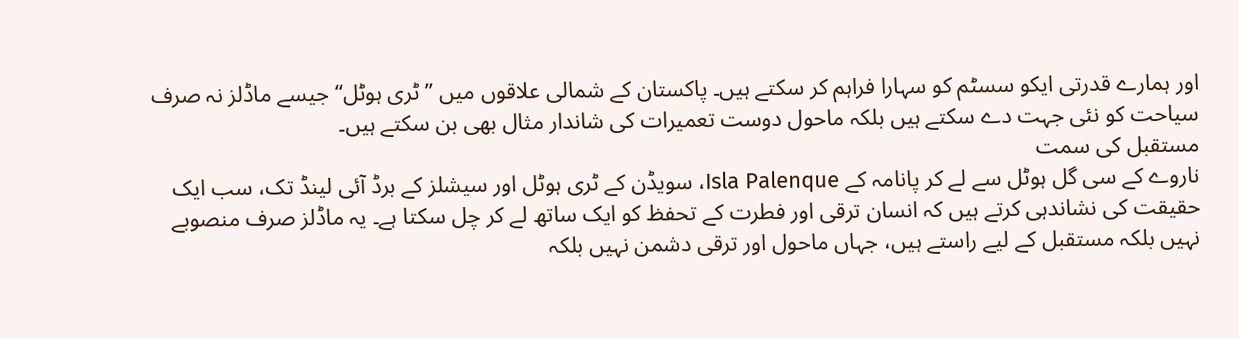اور ہمارے قدرتی ایکو سسٹم کو سہارا فراہم کر سکتے ہیں۔ پاکستان کے شمالی علاقوں میں ’’ٹری ہوٹل‘‘ جیسے ماڈلز نہ صرف سیاحت کو نئی جہت دے سکتے ہیں بلکہ ماحول دوست تعمیرات کی شاندار مثال بھی بن سکتے ہیں۔
مستقبل کی سمت
ناروے کے سی گل ہوٹل سے لے کر پانامہ کے Isla Palenque، سویڈن کے ٹری ہوٹل اور سیشلز کے برڈ آئی لینڈ تک، سب ایک حقیقت کی نشاندہی کرتے ہیں کہ انسان ترقی اور فطرت کے تحفظ کو ایک ساتھ لے کر چل سکتا ہے۔ یہ ماڈلز صرف منصوبے نہیں بلکہ مستقبل کے لیے راستے ہیں، جہاں ماحول اور ترقی دشمن نہیں بلکہ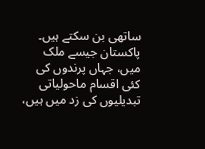ساتھی بن سکتے ہیں۔
پاکستان جیسے ملک میں، جہاں پرندوں کی کئی اقسام ماحولیاتی تبدیلیوں کی زد میں ہیں،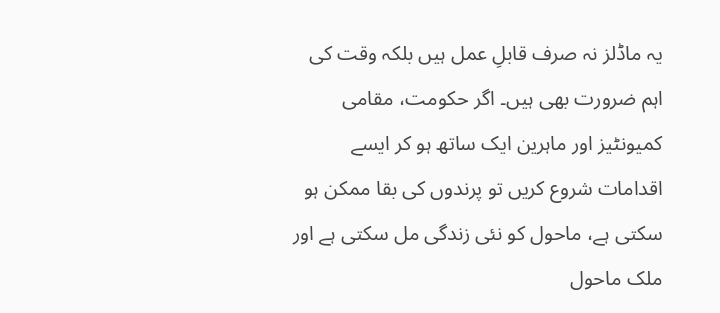یہ ماڈلز نہ صرف قابلِ عمل ہیں بلکہ وقت کی اہم ضرورت بھی ہیں۔ اگر حکومت، مقامی کمیونٹیز اور ماہرین ایک ساتھ ہو کر ایسے اقدامات شروع کریں تو پرندوں کی بقا ممکن ہو سکتی ہے، ماحول کو نئی زندگی مل سکتی ہے اور ملک ماحول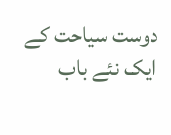دوست سیاحت کے ایک نئے باب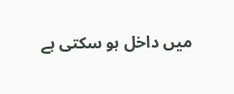میں داخل ہو سکتی ہے